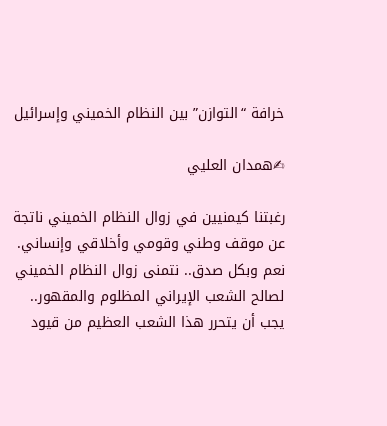خرافة “التوازن” بين النظام الخميني وإسرائيل

✍همدان العليي

رغبتنا كيمنيين في زوال النظام الخميني ناتجة عن موقف وطني وقومي وأخلاقي وإنساني.
نعم وبكل صدق.. نتمنى زوال النظام الخميني لصالح الشعب الإيراني المظلوم والمقهور.. يجب أن يتحرر هذا الشعب العظيم من قيود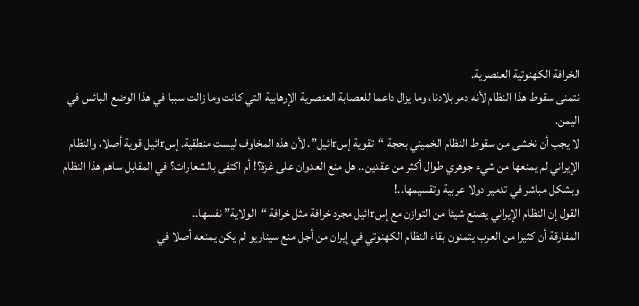الخرافة الكهنوتية العنصرية.
نتمنى سقوط هذا النظام لأنه دمر بلادنا، وما يزال داعما للعصابة العنصرية الإرهابية التي كانت وما زالت سببا في هذا الوضع البائس في اليمن.
لا يجب أن نخشى من سقوط النظام الخميني بحجة “تقوية إسrائيل”. لأن هذه المخاوف ليست منطقية. إسrائيل قوية أصلا، والنظام الإيراني لم يمنعها من شيء جوهري طوال أكثر من عقدين.. هل منع العدوان على غزة؟! أم اكتفى بالشعارات؟ في المقابل ساهم هذا النظام وبشكل مباشر في تدمير دولا عربية وتقسيمها..!
القول إن النظام الإيراني يصنع شيئا من التوازن مع إسrائيل مجرد خرافة مثل خرافة “الولاية” نفسها..
المفارقة أن كثيرا من العرب يتمنون بقاء النظام الكهنوتي في إيران من أجل منع سيناريو لم يكن يمنعه أصلا في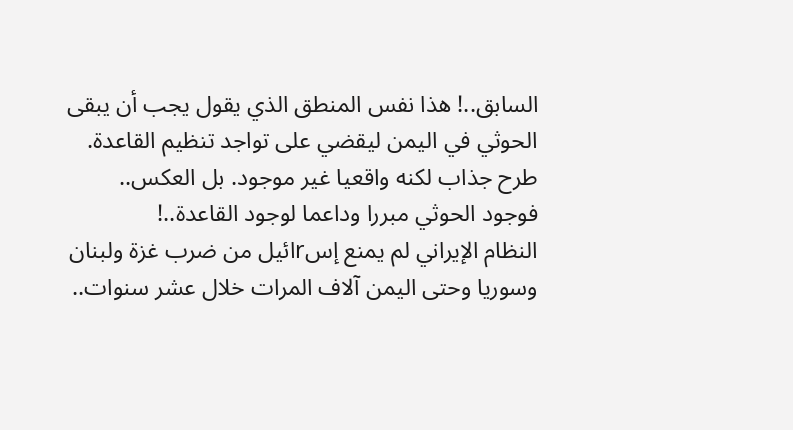السابق..! هذا نفس المنطق الذي يقول يجب أن يبقى الحوثي في اليمن ليقضي على تواجد تنظيم القاعدة. طرح جذاب لكنه واقعيا غير موجود. بل العكس.. فوجود الحوثي مبررا وداعما لوجود القاعدة..!
النظام الإيراني لم يمنع إسrائيل من ضرب غزة ولبنان وسوريا وحتى اليمن آلاف المرات خلال عشر سنوات..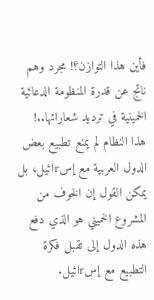فأين هذا التوازن؟! مجرد وهم ناتج عن قدرة المنظومة الدعائية الخمينية في ترديد شعاراتها..!
هذا النظام لم يمنع تطبيع بعض الدول العربية مع إسrائيل، بل يمكن القول إن الخوف من المشروع الخميني هو الذي دفع هذه الدول إلى تقبل فكرة التطبيع مع إسrائيل.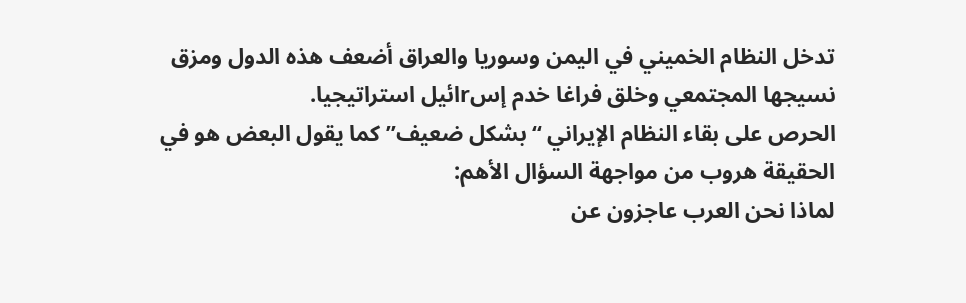تدخل النظام الخميني في اليمن وسوريا والعراق أضعف هذه الدول ومزق نسيجها المجتمعي وخلق فراغا خدم إسrائيل استراتيجيا.
الحرص على بقاء النظام الإيراني “بشكل ضعيف” كما يقول البعض هو في الحقيقة هروب من مواجهة السؤال الأهم:
لماذا نحن العرب عاجزون عن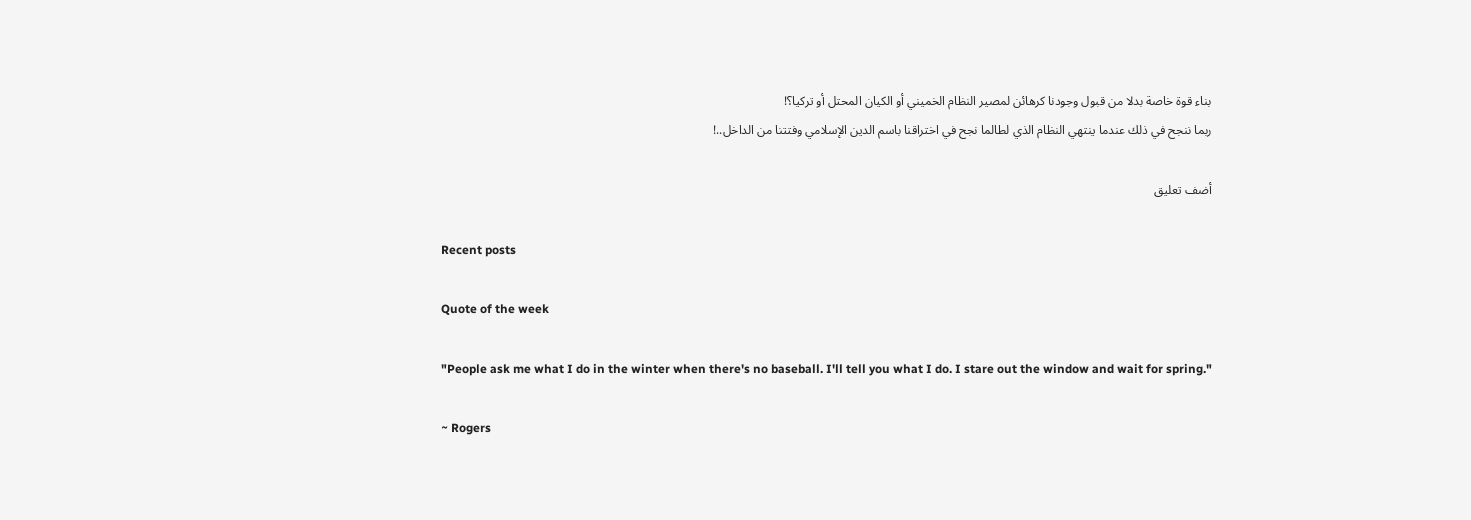بناء قوة خاصة بدلا من قبول وجودنا كرهائن لمصير النظام الخميني أو الكيان المحتل أو تركيا؟!
ربما ننجح في ذلك عندما ينتهي النظام الذي لطالما نجح في اختراقنا باسم الدين الإسلامي وفتتنا من الداخل..!

أضف تعليق

Recent posts

Quote of the week

"People ask me what I do in the winter when there's no baseball. I'll tell you what I do. I stare out the window and wait for spring."

~ Rogers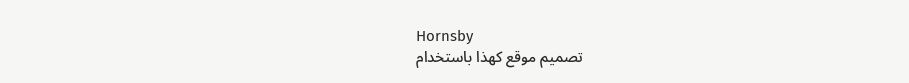Hornsby
تصميم موقع كهذا باستخدام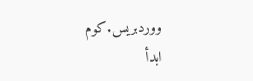ووردبريس.كوم
ابدأ